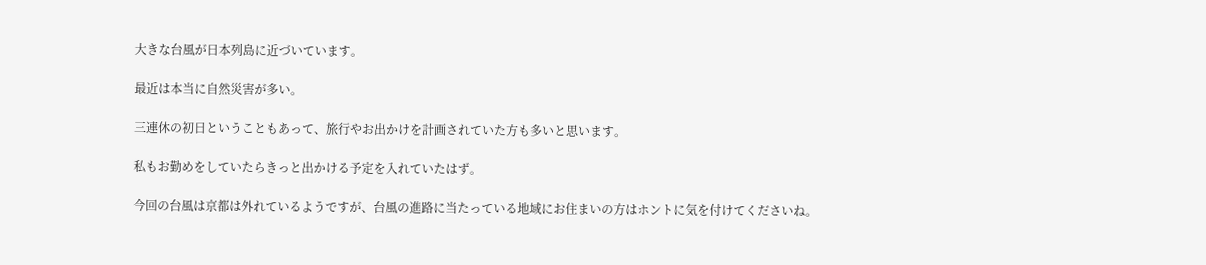大きな台風が日本列島に近づいています。

最近は本当に自然災害が多い。

三連休の初日ということもあって、旅行やお出かけを計画されていた方も多いと思います。

私もお勤めをしていたらきっと出かける予定を入れていたはず。

今回の台風は京都は外れているようですが、台風の進路に当たっている地域にお住まいの方はホントに気を付けてくださいね。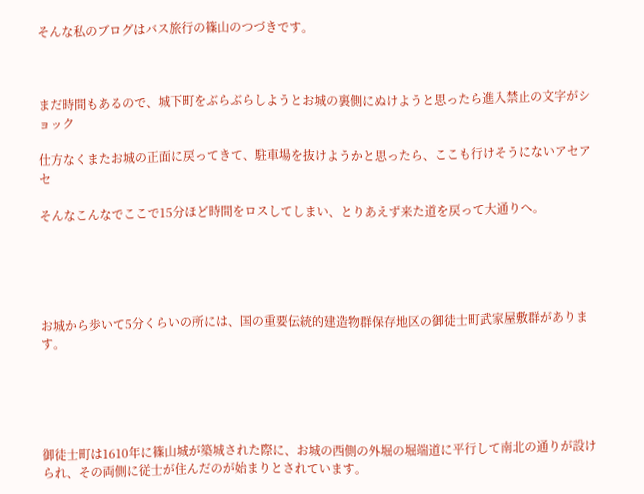そんな私のブログはバス旅行の篠山のつづきです。



まだ時間もあるので、城下町をぶらぶらしようとお城の裏側にぬけようと思ったら進入禁止の文字がショック

仕方なくまたお城の正面に戻ってきて、駐車場を抜けようかと思ったら、ここも行けそうにないアセアセ

そんなこんなでここで15分ほど時間をロスしてしまい、とりあえず来た道を戻って大通りへ。





お城から歩いて5分くらいの所には、国の重要伝統的建造物群保存地区の御徒士町武家屋敷群があります。





御徒士町は1610年に篠山城が築城された際に、お城の西側の外堀の堀端道に平行して南北の通りが設けられ、その両側に従士が住んだのが始まりとされています。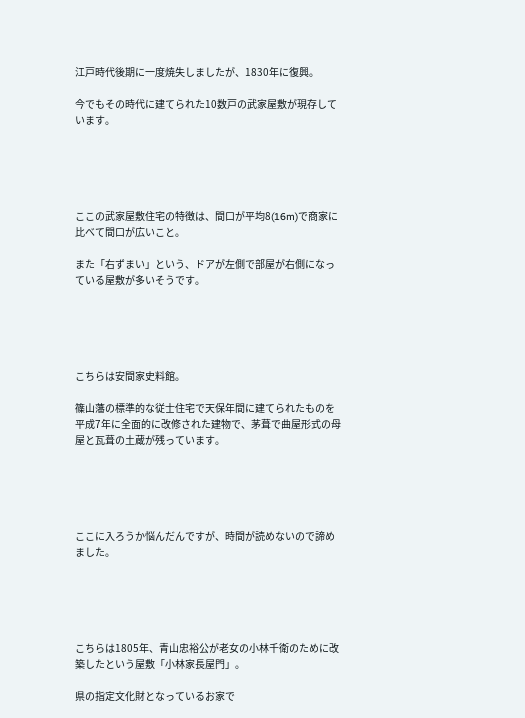江戸時代後期に一度焼失しましたが、1830年に復興。

今でもその時代に建てられた10数戸の武家屋敷が現存しています。





ここの武家屋敷住宅の特徴は、間口が平均8(16m)で商家に比べて間口が広いこと。

また「右ずまい」という、ドアが左側で部屋が右側になっている屋敷が多いそうです。





こちらは安間家史料館。

篠山藩の標準的な従士住宅で天保年間に建てられたものを平成7年に全面的に改修された建物で、茅葺で曲屋形式の母屋と瓦葺の土蔵が残っています。





ここに入ろうか悩んだんですが、時間が読めないので諦めました。





こちらは1805年、青山忠裕公が老女の小林千衛のために改築したという屋敷「小林家長屋門」。

県の指定文化財となっているお家で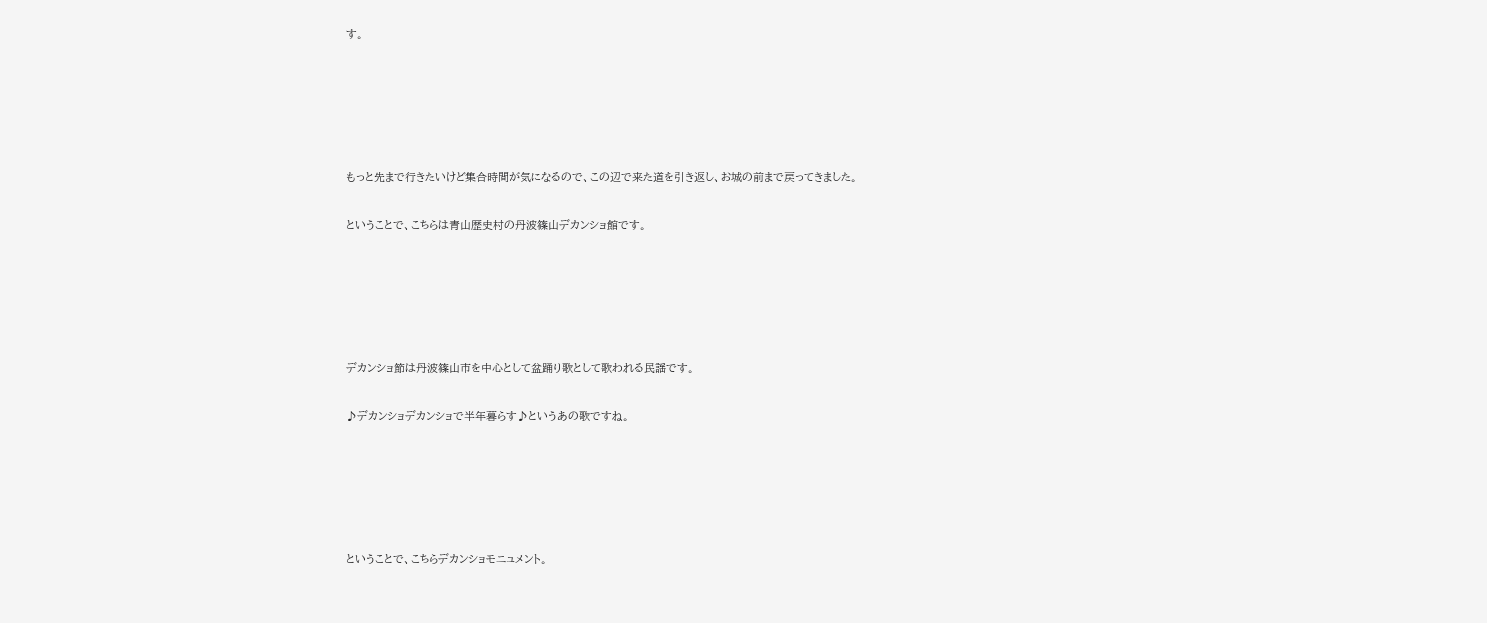す。





もっと先まで行きたいけど集合時間が気になるので、この辺で来た道を引き返し、お城の前まで戻ってきました。

ということで、こちらは青山歴史村の丹波篠山デカンショ館です。





デカンショ節は丹波篠山市を中心として盆踊り歌として歌われる民謡です。

♪デカンショデカンショで半年暮らす♪というあの歌ですね。





ということで、こちらデカンショモニュメント。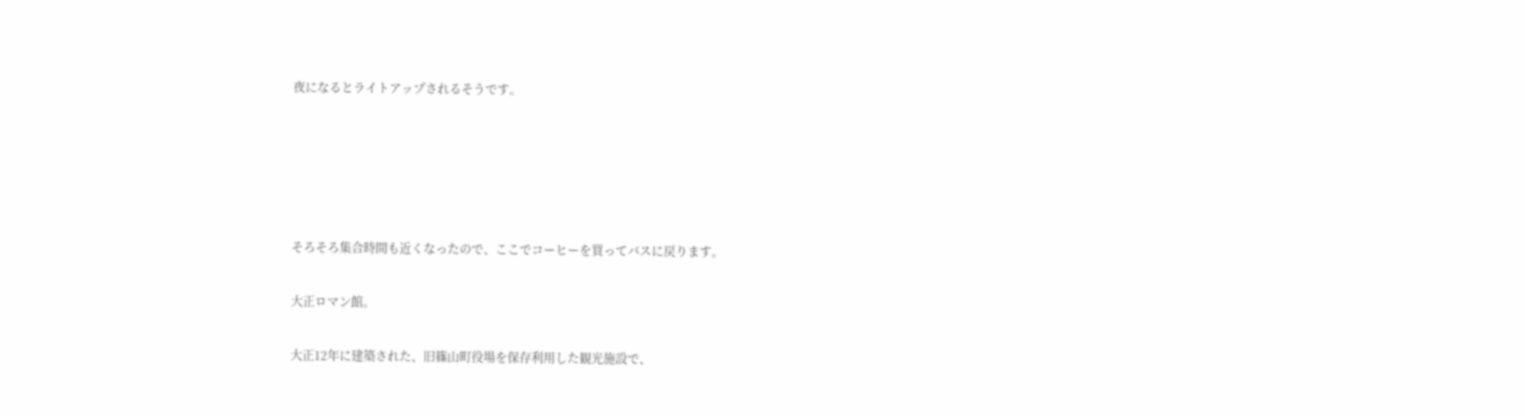夜になるとライトアップされるそうです。





そろそろ集合時間も近くなったので、ここでコーヒーを買ってバスに戻ります。

大正ロマン館。

大正12年に建築された、旧篠山町役場を保存利用した観光施設で、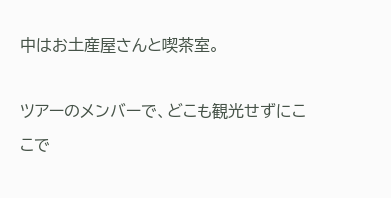中はお土産屋さんと喫茶室。

ツアーのメンバーで、どこも観光せずにここで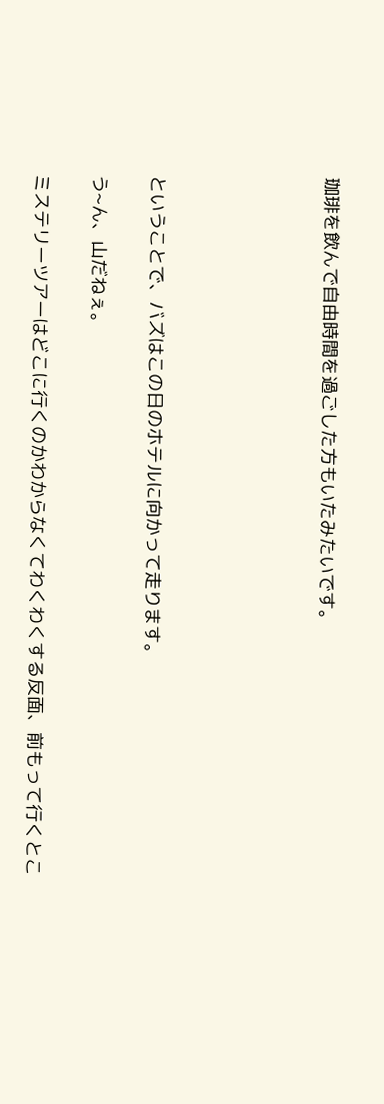珈琲を飲んで自由時間を過ごした方もいたみたいです。





ということで、バズはこの日のホテルに向かって走ります。

う~ん、山だねぇ。

ミステリーツアーはどこに行くのかわからなくてわくわくする反面、前もって行くとこ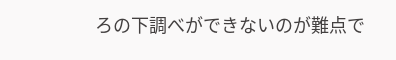ろの下調べができないのが難点で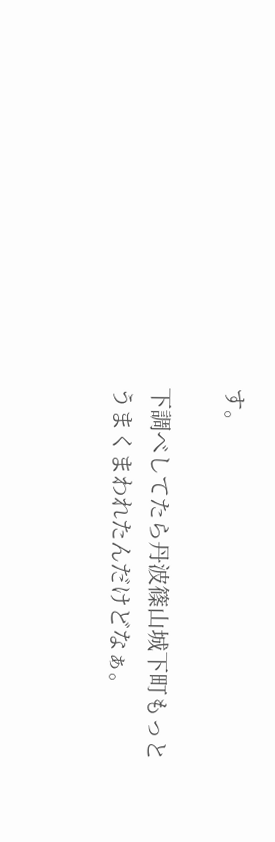す。

下調べしてたら丹波篠山城下町もっとうまくまわれたんだけどなぁ。